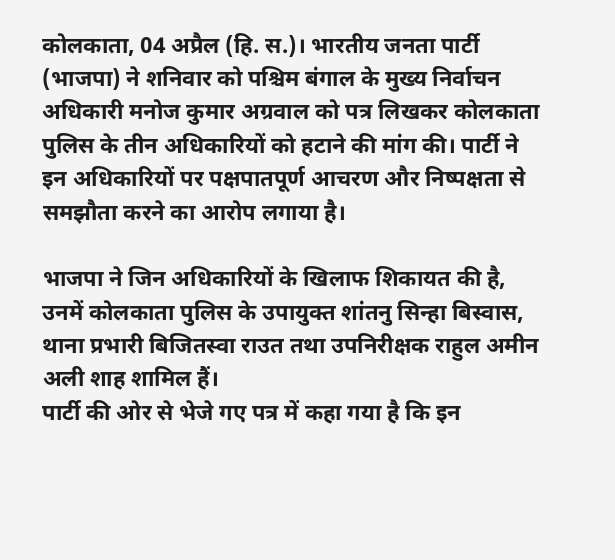कोलकाता, 04 अप्रैल (हि. स.)। भारतीय जनता पार्टी (भाजपा) ने शनिवार को पश्चिम बंगाल के मुख्य निर्वाचन अधिकारी मनोज कुमार अग्रवाल को पत्र लिखकर कोलकाता पुलिस के तीन अधिकारियों को हटाने की मांग की। पार्टी ने इन अधिकारियों पर पक्षपातपूर्ण आचरण और निष्पक्षता से समझौता करने का आरोप लगाया है।

भाजपा ने जिन अधिकारियों के खिलाफ शिकायत की है, उनमें कोलकाता पुलिस के उपायुक्त शांतनु सिन्हा बिस्वास, थाना प्रभारी बिजितस्वा राउत तथा उपनिरीक्षक राहुल अमीन अली शाह शामिल हैं।
पार्टी की ओर से भेजे गए पत्र में कहा गया है कि इन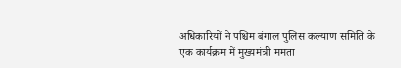अधिकारियों ने पश्चिम बंगाल पुलिस कल्याण समिति के एक कार्यक्रम में मुख्यमंत्री ममता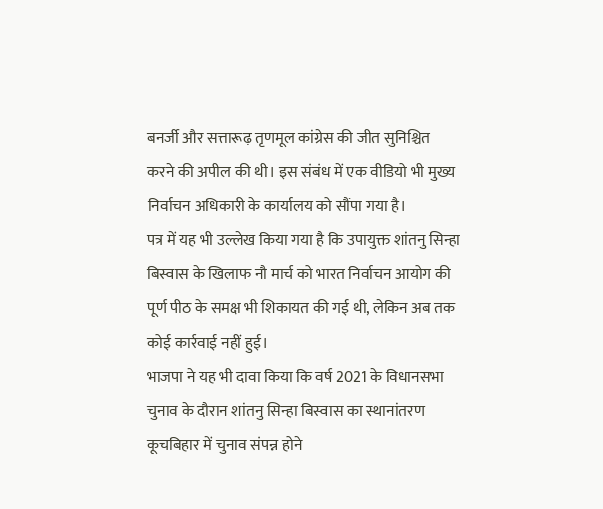बनर्जी और सत्तारूढ़ तृणमूल कांग्रेस की जीत सुनिश्चित करने की अपील की थी। इस संबंध में एक वीडियो भी मुख्य निर्वाचन अधिकारी के कार्यालय को सौंपा गया है।
पत्र में यह भी उल्लेख किया गया है कि उपायुक्त शांतनु सिन्हा बिस्वास के खिलाफ नौ मार्च को भारत निर्वाचन आयोग की पूर्ण पीठ के समक्ष भी शिकायत की गई थी, लेकिन अब तक कोई कार्रवाई नहीं हुई।
भाजपा ने यह भी दावा किया कि वर्ष 2021 के विधानसभा चुनाव के दौरान शांतनु सिन्हा बिस्वास का स्थानांतरण कूचबिहार में चुनाव संपन्न होने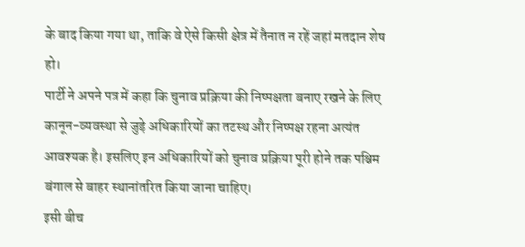के बाद किया गया था, ताकि वे ऐसे किसी क्षेत्र में तैनात न रहें जहां मतदान शेष हो।
पार्टी ने अपने पत्र में कहा कि चुनाव प्रक्रिया की निष्पक्षता बनाए रखने के लिए कानून-व्यवस्था से जुड़े अधिकारियों का तटस्थ और निष्पक्ष रहना अत्यंत आवश्यक है। इसलिए इन अधिकारियों को चुनाव प्रक्रिया पूरी होने तक पश्चिम बंगाल से बाहर स्थानांतरित किया जाना चाहिए।
इसी बीच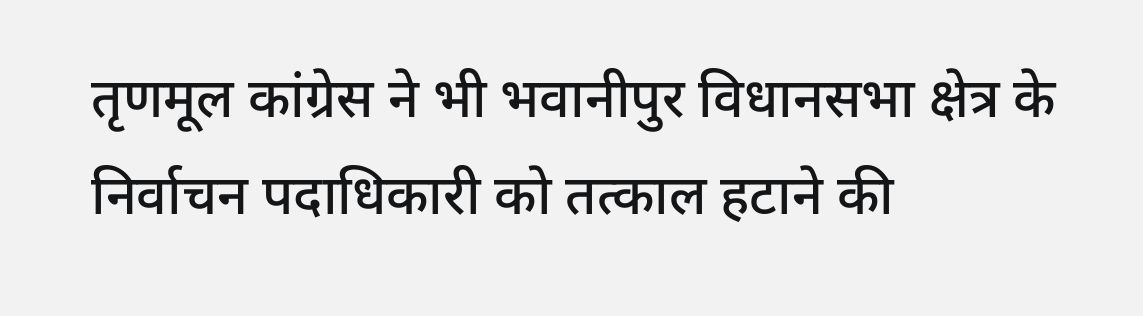तृणमूल कांग्रेस ने भी भवानीपुर विधानसभा क्षेत्र के निर्वाचन पदाधिकारी को तत्काल हटाने की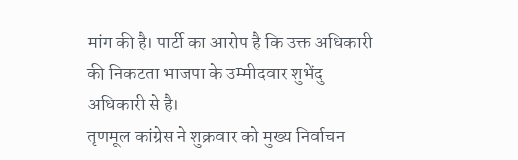मांग की है। पार्टी का आरोप है कि उक्त अधिकारी की निकटता भाजपा के उम्मीदवार शुभेंदु अधिकारी से है।
तृणमूल कांग्रेस ने शुक्रवार को मुख्य निर्वाचन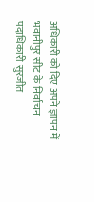अधिकारी को दिए अपने ज्ञापन में भवानीपुर सीट के निर्वाचन पदाधिकारी सुरजीत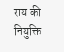राय की नियुक्ति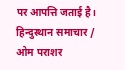पर आपत्ति जताई है।
हिन्दुस्थान समाचार / ओम पराशर